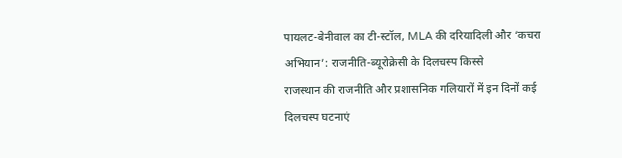पायलट-बेनीवाल का टी-स्टॉल, MLA की दरियादिली और ‘कचरा अभियान’: राजनीति-ब्यूरोक्रेसी के दिलचस्प किस्से
राजस्थान की राजनीति और प्रशासनिक गलियारों में इन दिनों कई दिलचस्प घटनाएं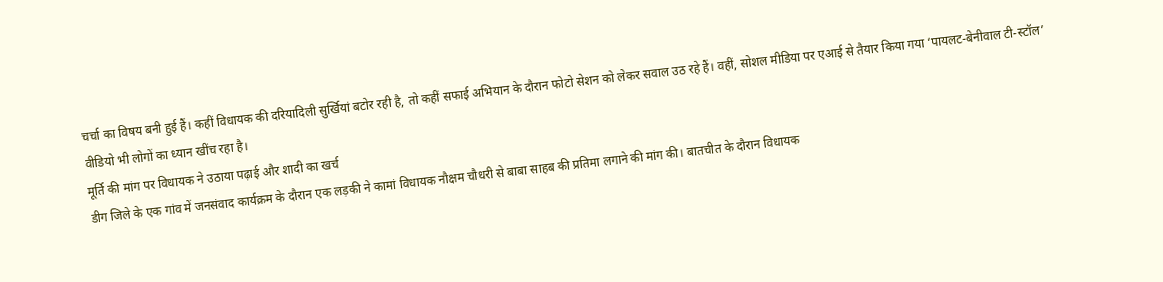चर्चा का विषय बनी हुई हैं। कहीं विधायक की दरियादिली सुर्खियां बटोर रही है, तो कहीं सफाई अभियान के दौरान फोटो सेशन को लेकर सवाल उठ रहे हैं। वहीं, सोशल मीडिया पर एआई से तैयार किया गया ‘पायलट-बेनीवाल टी-स्टॉल’ वीडियो भी लोगों का ध्यान खींच रहा है।
मूर्ति की मांग पर विधायक ने उठाया पढ़ाई और शादी का खर्च
डीग जिले के एक गांव में जनसंवाद कार्यक्रम के दौरान एक लड़की ने कामां विधायक नौक्षम चौधरी से बाबा साहब की प्रतिमा लगाने की मांग की। बातचीत के दौरान विधायक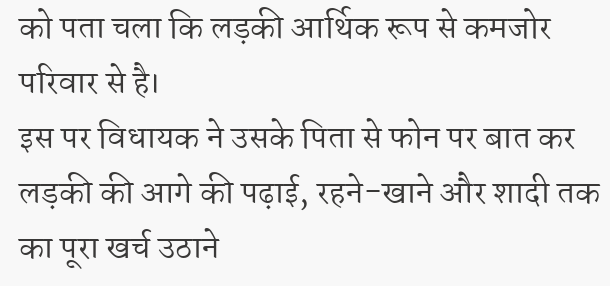को पता चला कि लड़की आर्थिक रूप से कमजोर परिवार से है।
इस पर विधायक ने उसके पिता से फोन पर बात कर लड़की की आगे की पढ़ाई, रहने-खाने और शादी तक का पूरा खर्च उठाने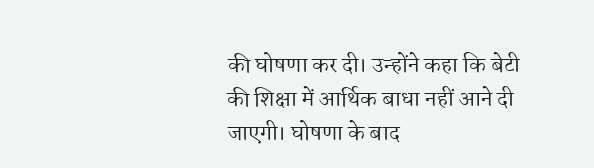की घोषणा कर दी। उन्होंने कहा कि बेटी की शिक्षा में आर्थिक बाधा नहीं आने दी जाएगी। घोषणा के बाद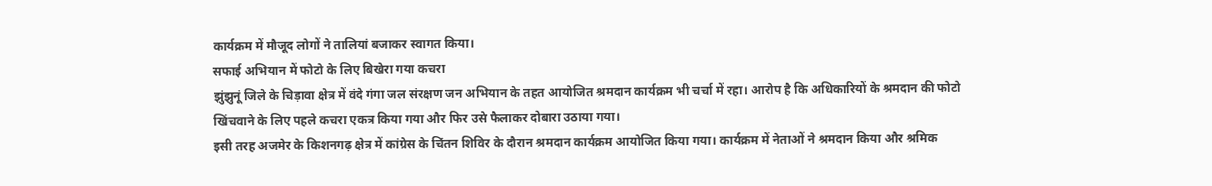कार्यक्रम में मौजूद लोगों ने तालियां बजाकर स्वागत किया।
सफाई अभियान में फोटो के लिए बिखेरा गया कचरा
झुंझुनूं जिले के चिड़ावा क्षेत्र में वंदे गंगा जल संरक्षण जन अभियान के तहत आयोजित श्रमदान कार्यक्रम भी चर्चा में रहा। आरोप है कि अधिकारियों के श्रमदान की फोटो खिंचवाने के लिए पहले कचरा एकत्र किया गया और फिर उसे फैलाकर दोबारा उठाया गया।
इसी तरह अजमेर के किशनगढ़ क्षेत्र में कांग्रेस के चिंतन शिविर के दौरान श्रमदान कार्यक्रम आयोजित किया गया। कार्यक्रम में नेताओं ने श्रमदान किया और श्रमिक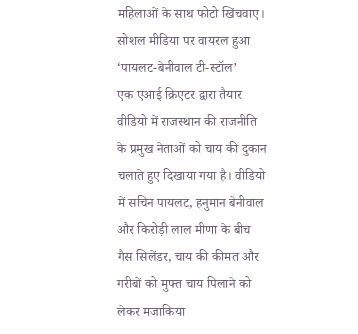महिलाओं के साथ फोटो खिंचवाए।
सोशल मीडिया पर वायरल हुआ ‘पायलट-बेनीवाल टी-स्टॉल’
एक एआई क्रिएटर द्वारा तैयार वीडियो में राजस्थान की राजनीति के प्रमुख नेताओं को चाय की दुकान चलाते हुए दिखाया गया है। वीडियो में सचिन पायलट, हनुमान बेनीवाल और किरोड़ी लाल मीणा के बीच गैस सिलेंडर, चाय की कीमत और गरीबों को मुफ्त चाय पिलाने को लेकर मजाकिया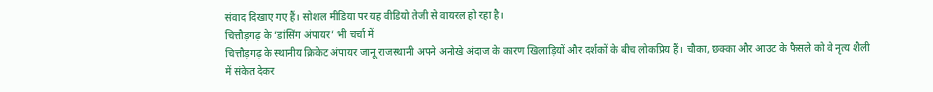संवाद दिखाए गए हैं। सोशल मीडिया पर यह वीडियो तेजी से वायरल हो रहा है।
चित्तौड़गढ़ के ‘डांसिंग अंपायर’ भी चर्चा में
चित्तौड़गढ़ के स्थानीय क्रिकेट अंपायर जानू राजस्थानी अपने अनोखे अंदाज के कारण खिलाड़ियों और दर्शकों के बीच लोकप्रिय हैं। चौका, छक्का और आउट के फैसले को वे नृत्य शैली में संकेत देकर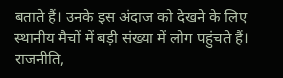बताते हैं। उनके इस अंदाज को देखने के लिए स्थानीय मैचों में बड़ी संख्या में लोग पहुंचते हैं।
राजनीति,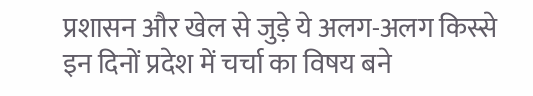प्रशासन और खेल से जुड़े ये अलग-अलग किस्से इन दिनों प्रदेश में चर्चा का विषय बने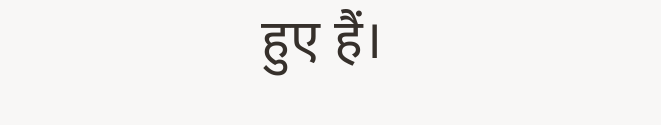हुए हैं।